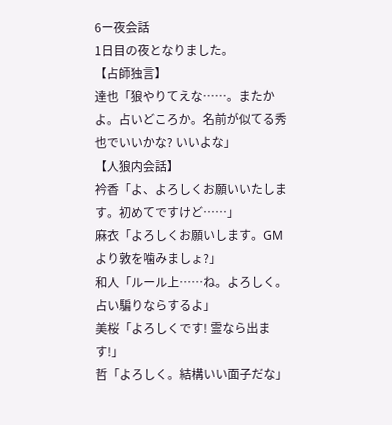6ー夜会話
1日目の夜となりました。
【占師独言】
達也「狼やりてえな……。またかよ。占いどころか。名前が似てる秀也でいいかな? いいよな」
【人狼内会話】
衿香「よ、よろしくお願いいたします。初めてですけど……」
麻衣「よろしくお願いします。GMより敦を噛みましょ?」
和人「ルール上……ね。よろしく。占い騙りならするよ」
美桜「よろしくです! 霊なら出ます!」
哲「よろしく。結構いい面子だな」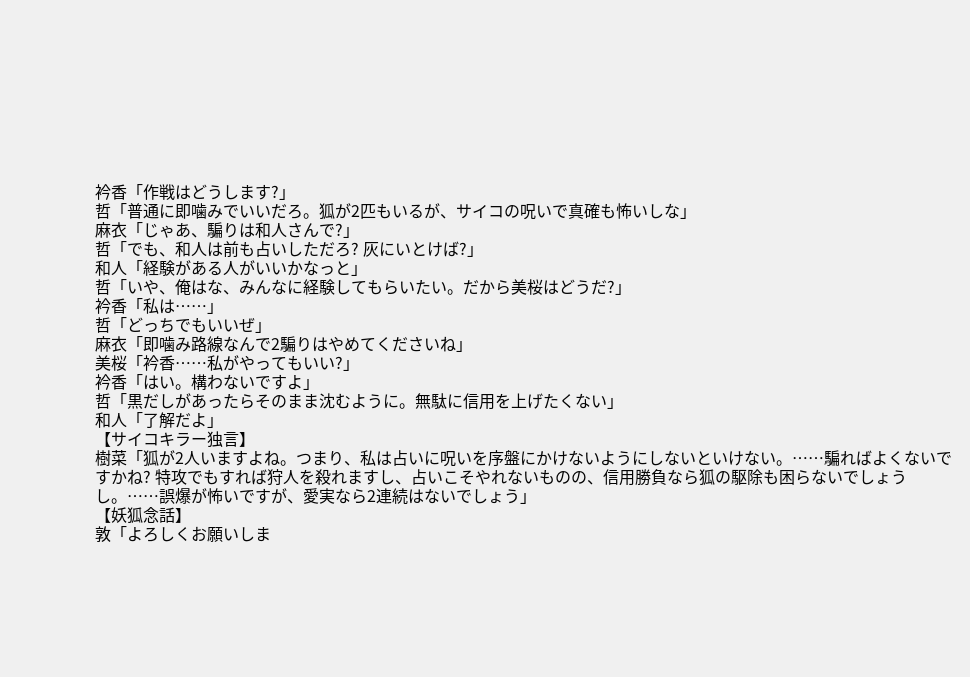衿香「作戦はどうします?」
哲「普通に即噛みでいいだろ。狐が2匹もいるが、サイコの呪いで真確も怖いしな」
麻衣「じゃあ、騙りは和人さんで?」
哲「でも、和人は前も占いしただろ? 灰にいとけば?」
和人「経験がある人がいいかなっと」
哲「いや、俺はな、みんなに経験してもらいたい。だから美桜はどうだ?」
衿香「私は……」
哲「どっちでもいいぜ」
麻衣「即噛み路線なんで2騙りはやめてくださいね」
美桜「衿香……私がやってもいい?」
衿香「はい。構わないですよ」
哲「黒だしがあったらそのまま沈むように。無駄に信用を上げたくない」
和人「了解だよ」
【サイコキラー独言】
樹菜「狐が2人いますよね。つまり、私は占いに呪いを序盤にかけないようにしないといけない。……騙ればよくないですかね? 特攻でもすれば狩人を殺れますし、占いこそやれないものの、信用勝負なら狐の駆除も困らないでしょうし。……誤爆が怖いですが、愛実なら2連続はないでしょう」
【妖狐念話】
敦「よろしくお願いしま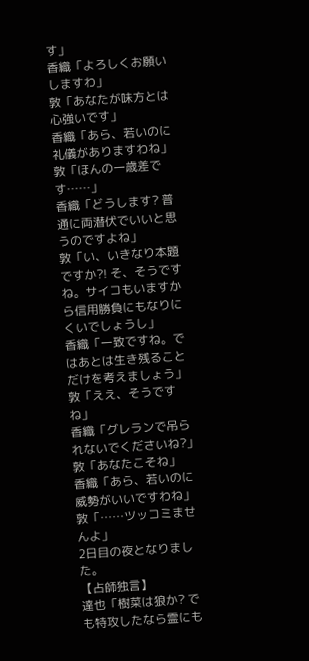す」
香織「よろしくお願いしますわ」
敦「あなたが味方とは心強いです」
香織「あら、若いのに礼儀がありますわね」
敦「ほんの一歳差です……」
香織「どうします? 普通に両潜伏でいいと思うのですよね」
敦「い、いきなり本題ですか?! そ、そうですね。サイコもいますから信用勝負にもなりにくいでしょうし」
香織「一致ですね。ではあとは生き残ることだけを考えましょう」
敦「ええ、そうですね」
香織「グレランで吊られないでくださいね?」
敦「あなたこそね」
香織「あら、若いのに威勢がいいですわね」
敦「……ツッコミませんよ」
2日目の夜となりました。
【占師独言】
達也「樹菜は狼か? でも特攻したなら霊にも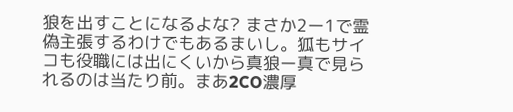狼を出すことになるよな? まさか2ー1で霊偽主張するわけでもあるまいし。狐もサイコも役職には出にくいから真狼ー真で見られるのは当たり前。まあ2CO濃厚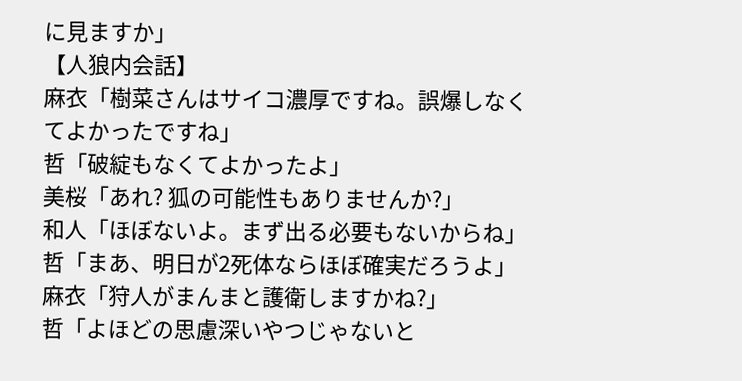に見ますか」
【人狼内会話】
麻衣「樹菜さんはサイコ濃厚ですね。誤爆しなくてよかったですね」
哲「破綻もなくてよかったよ」
美桜「あれ? 狐の可能性もありませんか?」
和人「ほぼないよ。まず出る必要もないからね」
哲「まあ、明日が2死体ならほぼ確実だろうよ」
麻衣「狩人がまんまと護衛しますかね?」
哲「よほどの思慮深いやつじゃないと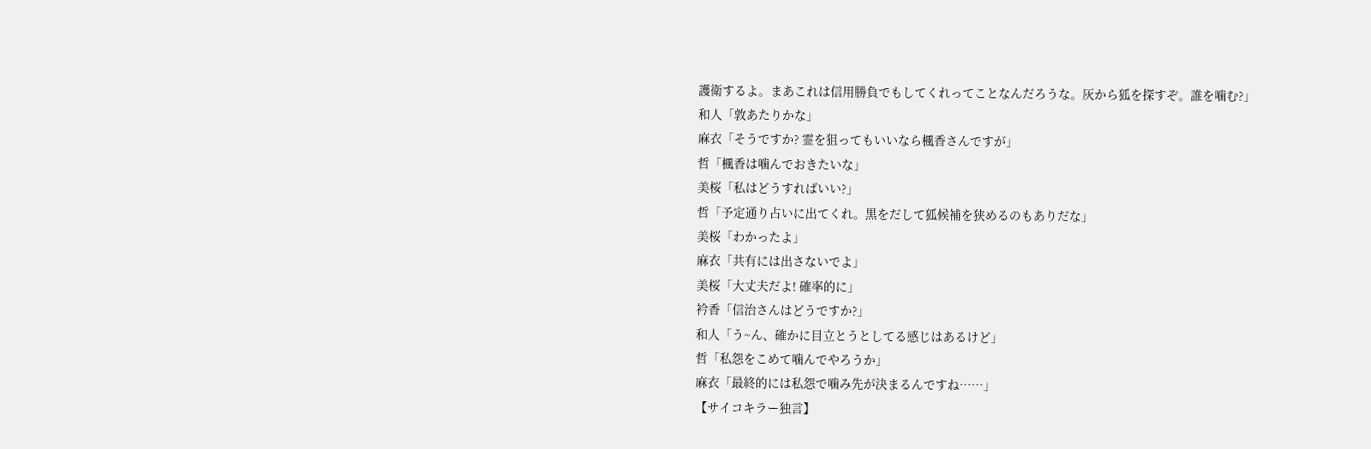護衛するよ。まあこれは信用勝負でもしてくれってことなんだろうな。灰から狐を探すぞ。誰を噛む?」
和人「敦あたりかな」
麻衣「そうですか? 霊を狙ってもいいなら楓香さんですが」
哲「楓香は噛んでおきたいな」
美桜「私はどうすればいい?」
哲「予定通り占いに出てくれ。黒をだして狐候補を狭めるのもありだな」
美桜「わかったよ」
麻衣「共有には出さないでよ」
美桜「大丈夫だよ! 確率的に」
衿香「信治さんはどうですか?」
和人「う~ん、確かに目立とうとしてる感じはあるけど」
哲「私怨をこめて噛んでやろうか」
麻衣「最終的には私怨で噛み先が決まるんですね……」
【サイコキラー独言】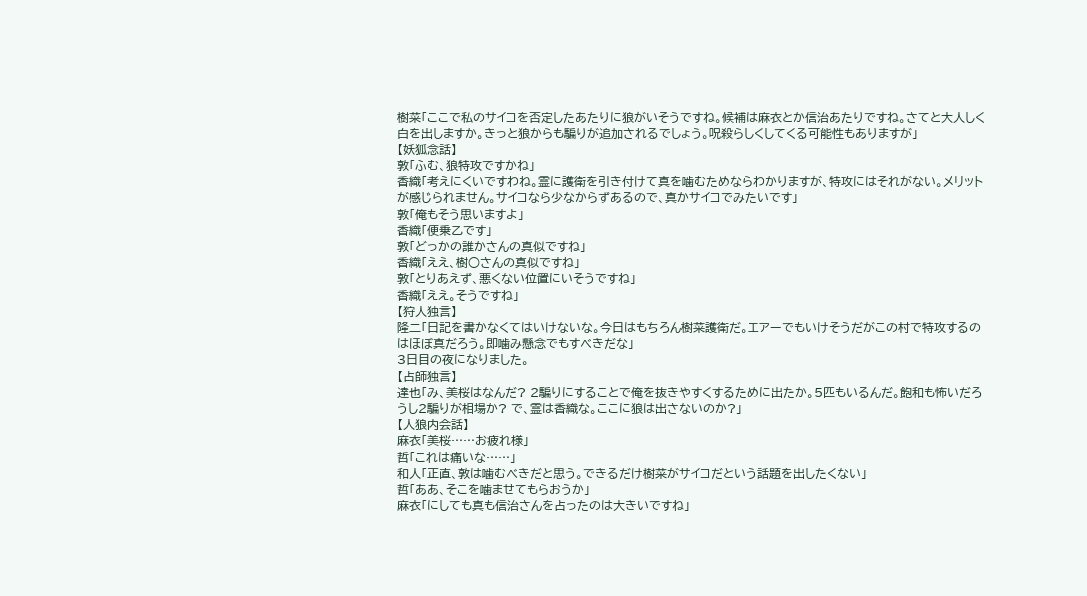樹菜「ここで私のサイコを否定したあたりに狼がいそうですね。候補は麻衣とか信治あたりですね。さてと大人しく白を出しますか。きっと狼からも騙りが追加されるでしょう。呪殺らしくしてくる可能性もありますが」
【妖狐念話】
敦「ふむ、狼特攻ですかね」
香織「考えにくいですわね。霊に護衛を引き付けて真を噛むためならわかりますが、特攻にはそれがない。メリットが感じられません。サイコなら少なからずあるので、真かサイコでみたいです」
敦「俺もそう思いますよ」
香織「便乗乙です」
敦「どっかの誰かさんの真似ですね」
香織「ええ、樹○さんの真似ですね」
敦「とりあえず、悪くない位置にいそうですね」
香織「ええ。そうですね」
【狩人独言】
隆二「日記を書かなくてはいけないな。今日はもちろん樹菜護衛だ。エアーでもいけそうだがこの村で特攻するのはほぼ真だろう。即噛み懸念でもすべきだな」
3日目の夜になりました。
【占師独言】
達也「み、美桜はなんだ? 2騙りにすることで俺を抜きやすくするために出たか。5匹もいるんだ。飽和も怖いだろうし2騙りが相場か? で、霊は香織な。ここに狼は出さないのか?」
【人狼内会話】
麻衣「美桜……お疲れ様」
哲「これは痛いな……」
和人「正直、敦は噛むべきだと思う。できるだけ樹菜がサイコだという話題を出したくない」
哲「ああ、そこを噛ませてもらおうか」
麻衣「にしても真も信治さんを占ったのは大きいですね」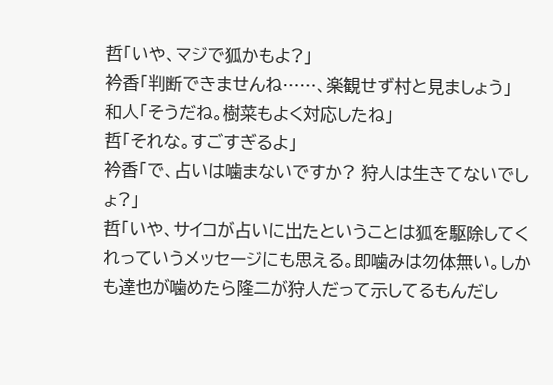哲「いや、マジで狐かもよ?」
衿香「判断できませんね……、楽観せず村と見ましょう」
和人「そうだね。樹菜もよく対応したね」
哲「それな。すごすぎるよ」
衿香「で、占いは噛まないですか? 狩人は生きてないでしょ?」
哲「いや、サイコが占いに出たということは狐を駆除してくれっていうメッセージにも思える。即噛みは勿体無い。しかも達也が噛めたら隆二が狩人だって示してるもんだし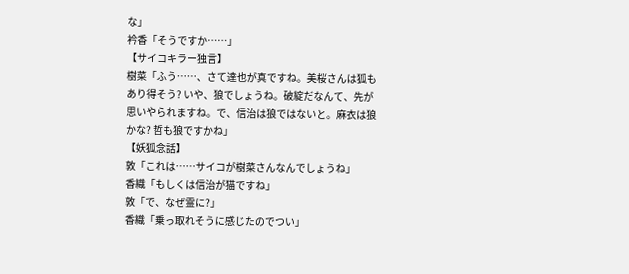な」
衿香「そうですか……」
【サイコキラー独言】
樹菜「ふう……、さて達也が真ですね。美桜さんは狐もあり得そう? いや、狼でしょうね。破綻だなんて、先が思いやられますね。で、信治は狼ではないと。麻衣は狼かな? 哲も狼ですかね」
【妖狐念話】
敦「これは……サイコが樹菜さんなんでしょうね」
香織「もしくは信治が猫ですね」
敦「で、なぜ霊に?」
香織「乗っ取れそうに感じたのでつい」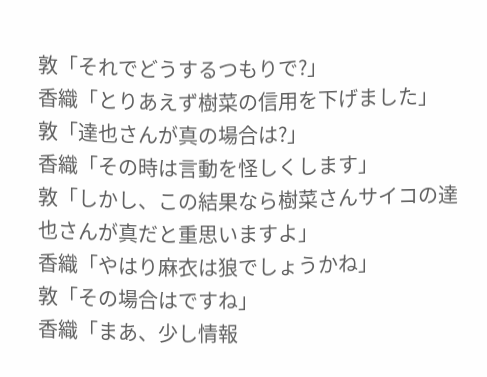敦「それでどうするつもりで?」
香織「とりあえず樹菜の信用を下げました」
敦「達也さんが真の場合は?」
香織「その時は言動を怪しくします」
敦「しかし、この結果なら樹菜さんサイコの達也さんが真だと重思いますよ」
香織「やはり麻衣は狼でしょうかね」
敦「その場合はですね」
香織「まあ、少し情報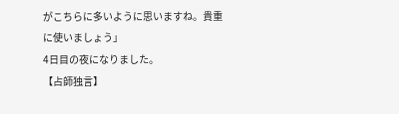がこちらに多いように思いますね。貴重に使いましょう」
4日目の夜になりました。
【占師独言】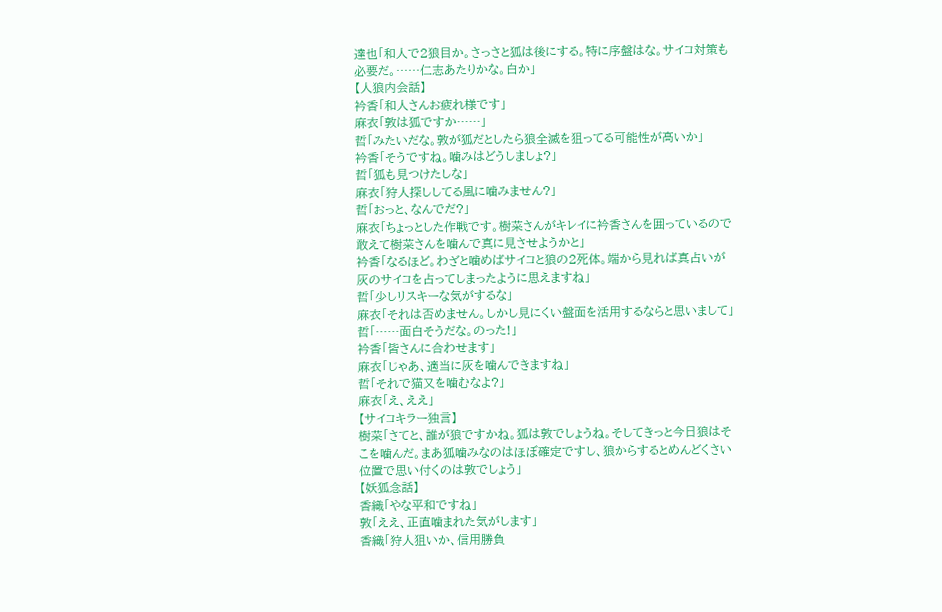達也「和人で2狼目か。さっさと狐は後にする。特に序盤はな。サイコ対策も必要だ。……仁志あたりかな。白か」
【人狼内会話】
衿香「和人さんお疲れ様です」
麻衣「敦は狐ですか……」
哲「みたいだな。敦が狐だとしたら狼全滅を狙ってる可能性が高いか」
衿香「そうですね。噛みはどうしましょ?」
哲「狐も見つけたしな」
麻衣「狩人探ししてる風に噛みません?」
哲「おっと、なんでだ?」
麻衣「ちょっとした作戦です。樹菜さんがキレイに衿香さんを囲っているので敢えて樹菜さんを噛んで真に見させようかと」
衿香「なるほど。わざと噛めばサイコと狼の2死体。端から見れば真占いが灰のサイコを占ってしまったように思えますね」
哲「少しリスキーな気がするな」
麻衣「それは否めません。しかし見にくい盤面を活用するならと思いまして」
哲「……面白そうだな。のった!」
衿香「皆さんに合わせます」
麻衣「じゃあ、適当に灰を噛んできますね」
哲「それで猫又を噛むなよ?」
麻衣「え、ええ」
【サイコキラー独言】
樹菜「さてと、誰が狼ですかね。狐は敦でしょうね。そしてきっと今日狼はそこを噛んだ。まあ狐噛みなのはほぼ確定ですし、狼からするとめんどくさい位置で思い付くのは敦でしょう」
【妖狐念話】
香織「やな平和ですね」
敦「ええ、正直噛まれた気がします」
香織「狩人狙いか、信用勝負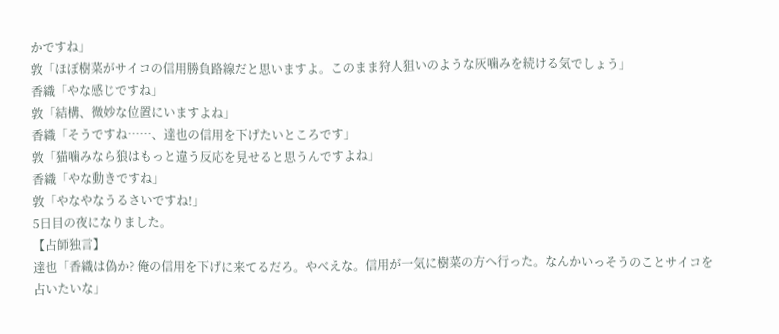かですね」
敦「ほぼ樹菜がサイコの信用勝負路線だと思いますよ。このまま狩人狙いのような灰噛みを続ける気でしょう」
香織「やな感じですね」
敦「結構、微妙な位置にいますよね」
香織「そうですね……、達也の信用を下げたいところです」
敦「猫噛みなら狼はもっと違う反応を見せると思うんですよね」
香織「やな動きですね」
敦「やなやなうるさいですね!」
5日目の夜になりました。
【占師独言】
達也「香織は偽か? 俺の信用を下げに来てるだろ。やべえな。信用が一気に樹菜の方へ行った。なんかいっそうのことサイコを占いたいな」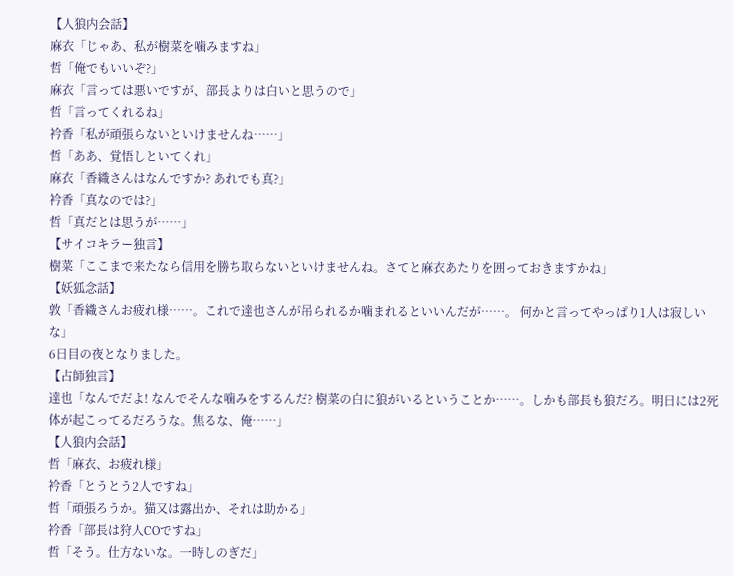【人狼内会話】
麻衣「じゃあ、私が樹菜を噛みますね」
哲「俺でもいいぞ?」
麻衣「言っては悪いですが、部長よりは白いと思うので」
哲「言ってくれるね」
衿香「私が頑張らないといけませんね……」
哲「ああ、覚悟しといてくれ」
麻衣「香織さんはなんですか? あれでも真?」
衿香「真なのでは?」
哲「真だとは思うが……」
【サイコキラー独言】
樹菜「ここまで来たなら信用を勝ち取らないといけませんね。さてと麻衣あたりを囲っておきますかね」
【妖狐念話】
敦「香織さんお疲れ様……。これで達也さんが吊られるか噛まれるといいんだが……。 何かと言ってやっぱり1人は寂しいな」
6日目の夜となりました。
【占師独言】
達也「なんでだよ! なんでそんな噛みをするんだ? 樹菜の白に狼がいるということか……。しかも部長も狼だろ。明日には2死体が起こってるだろうな。焦るな、俺……」
【人狼内会話】
哲「麻衣、お疲れ様」
衿香「とうとう2人ですね」
哲「頑張ろうか。猫又は露出か、それは助かる」
衿香「部長は狩人COですね」
哲「そう。仕方ないな。一時しのぎだ」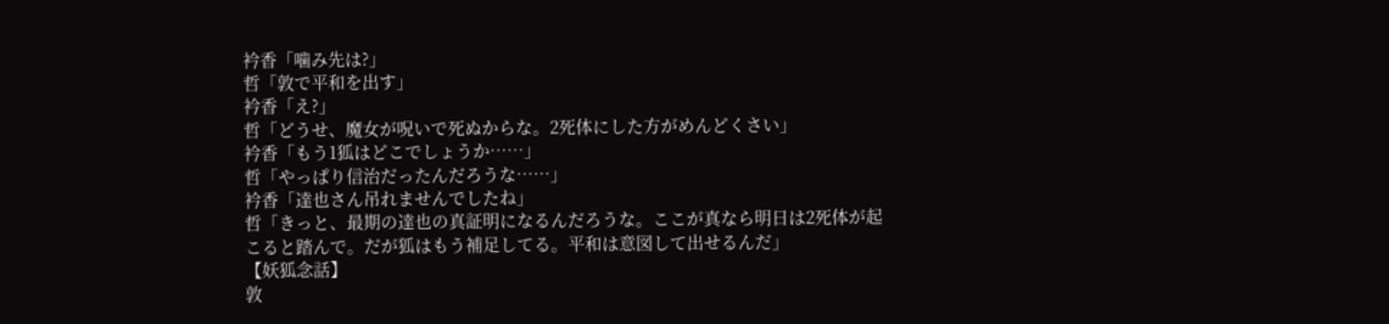衿香「噛み先は?」
哲「敦で平和を出す」
衿香「え?」
哲「どうせ、魔女が呪いで死ぬからな。2死体にした方がめんどくさい」
衿香「もう1狐はどこでしょうか……」
哲「やっぱり信治だったんだろうな……」
衿香「達也さん吊れませんでしたね」
哲「きっと、最期の達也の真証明になるんだろうな。ここが真なら明日は2死体が起こると踏んで。だが狐はもう補足してる。平和は意図して出せるんだ」
【妖狐念話】
敦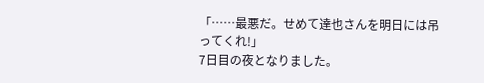「……最悪だ。せめて達也さんを明日には吊ってくれ!」
7日目の夜となりました。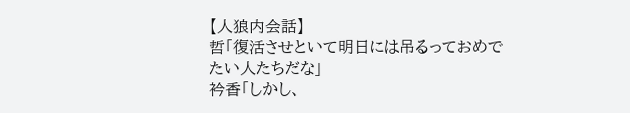【人狼内会話】
哲「復活させといて明日には吊るっておめでたい人たちだな」
衿香「しかし、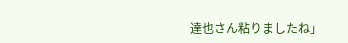達也さん粘りましたね」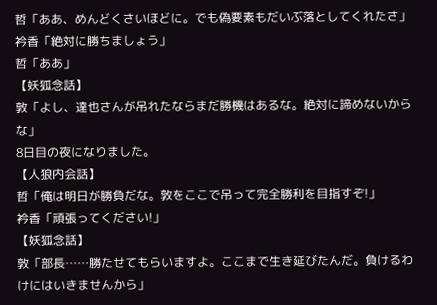哲「ああ、めんどくさいほどに。でも偽要素もだいぶ落としてくれたさ」
衿香「絶対に勝ちましょう」
哲「ああ」
【妖狐念話】
敦「よし、達也さんが吊れたならまだ勝機はあるな。絶対に諦めないからな」
8日目の夜になりました。
【人狼内会話】
哲「俺は明日が勝負だな。敦をここで吊って完全勝利を目指すぞ!」
衿香「頑張ってください!」
【妖狐念話】
敦「部長……勝たせてもらいますよ。ここまで生き延びたんだ。負けるわけにはいきませんから」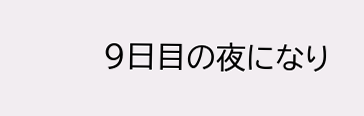9日目の夜になり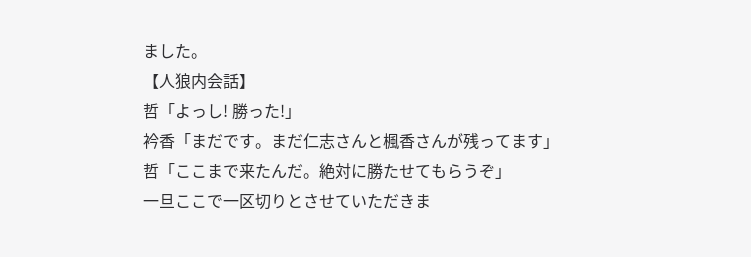ました。
【人狼内会話】
哲「よっし! 勝った!」
衿香「まだです。まだ仁志さんと楓香さんが残ってます」
哲「ここまで来たんだ。絶対に勝たせてもらうぞ」
一旦ここで一区切りとさせていただきま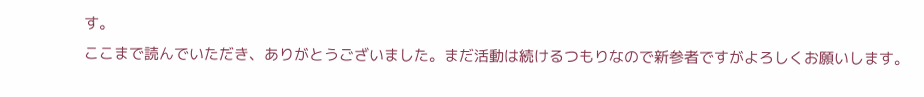す。
ここまで読んでいただき、ありがとうございました。まだ活動は続けるつもりなので新参者ですがよろしくお願いします。